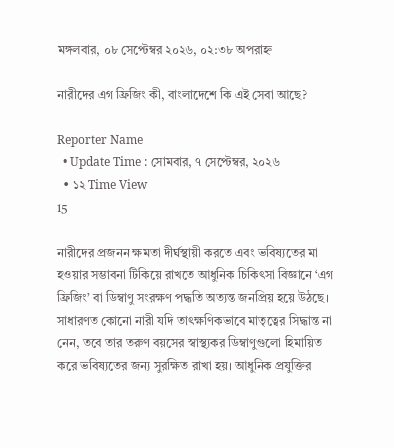মঙ্গলবার, ০৮ সেপ্টেম্বর ২০২৬, ০২:৩৮ অপরাহ্ন

নারীদের এগ ফ্রিজিং কী, বাংলাদেশে কি এই সেবা আছে?

Reporter Name
  • Update Time : সোমবার, ৭ সেপ্টেম্বর, ২০২৬
  • ১২ Time View
15

নারীদের প্রজনন ক্ষমতা দীর্ঘস্থায়ী করতে এবং ভবিষ্যতের মা হওয়ার সম্ভাবনা টিকিয়ে রাখতে আধুনিক চিকিৎসা বিজ্ঞানে ‘এগ ফ্রিজিং’ বা ডিম্বাণু সংরক্ষণ পদ্ধতি অত্যন্ত জনপ্রিয় হয়ে উঠছে। সাধারণত কোনো নারী যদি তাৎক্ষণিকভাবে মাতৃত্বের সিদ্ধান্ত না নেন, তবে তার তরুণ বয়সের স্বাস্থ্যকর ডিম্বাণুগুলো হিমায়িত করে ভবিষ্যতের জন্য সুরক্ষিত রাখা হয়। আধুনিক প্রযুক্তির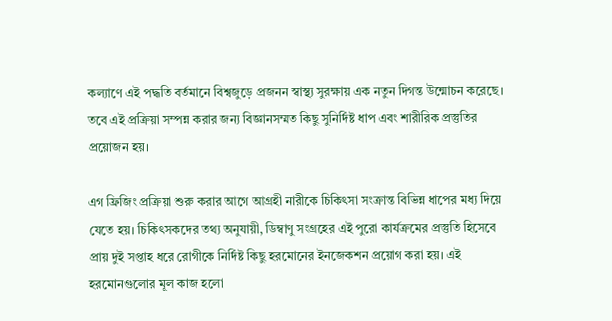কল্যাণে এই পদ্ধতি বর্তমানে বিশ্বজুড়ে প্রজনন স্বাস্থ্য সুরক্ষায় এক নতুন দিগন্ত উন্মোচন করেছে। তবে এই প্রক্রিয়া সম্পন্ন করার জন্য বিজ্ঞানসম্মত কিছু সুনির্দিষ্ট ধাপ এবং শারীরিক প্রস্তুতির প্রয়োজন হয়।

এগ ফ্রিজিং প্রক্রিয়া শুরু করার আগে আগ্রহী নারীকে চিকিৎসা সংক্রান্ত বিভিন্ন ধাপের মধ্য দিয়ে যেতে হয়। চিকিৎসকদের তথ্য অনুযায়ী, ডিম্বাণু সংগ্রহের এই পুরো কার্যক্রমের প্রস্তুতি হিসেবে প্রায় দুই সপ্তাহ ধরে রোগীকে নির্দিষ্ট কিছু হরমোনের ইনজেকশন প্রয়োগ করা হয়। এই হরমোনগুলোর মূল কাজ হলো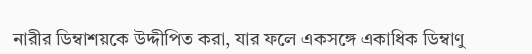নারীর ডিম্বাশয়কে উদ্দীপিত করা, যার ফলে একসঙ্গে একাধিক ডিম্বাণু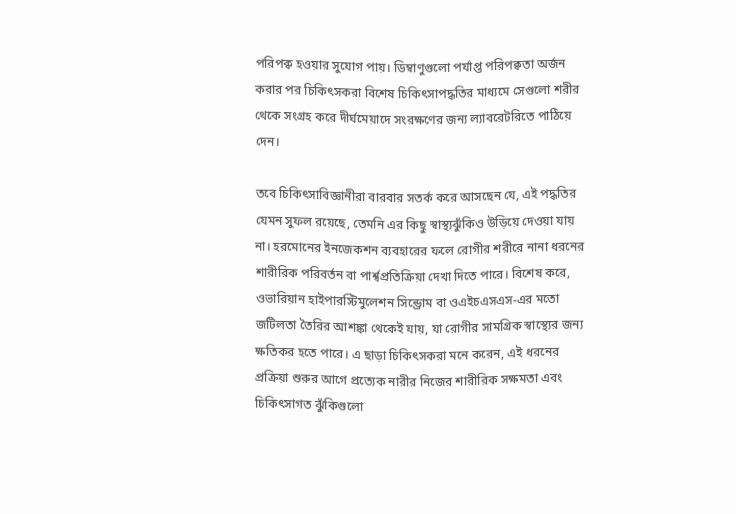পরিপক্ব হওয়ার সুযোগ পায়। ডিম্বাণুগুলো পর্যাপ্ত পরিপক্বতা অর্জন করার পর চিকিৎসকরা বিশেষ চিকিৎসাপদ্ধতির মাধ্যমে সেগুলো শরীর থেকে সংগ্রহ করে দীর্ঘমেয়াদে সংরক্ষণের জন্য ল্যাবরেটরিতে পাঠিয়ে দেন।

তবে চিকিৎসাবিজ্ঞানীরা বারবার সতর্ক করে আসছেন যে, এই পদ্ধতির যেমন সুফল রয়েছে, তেমনি এর কিছু স্বাস্থ্যঝুঁকিও উড়িয়ে দেওয়া যায় না। হরমোনের ইনজেকশন ব্যবহারের ফলে রোগীর শরীরে নানা ধরনের শারীরিক পরিবর্তন বা পার্শ্বপ্রতিক্রিয়া দেখা দিতে পারে। বিশেষ করে, ওভারিয়ান হাইপারস্টিমুলেশন সিন্ড্রোম বা ওএইচএসএস-এর মতো জটিলতা তৈরির আশঙ্কা থেকেই যায়, যা রোগীর সামগ্রিক স্বাস্থ্যের জন্য ক্ষতিকর হতে পারে। এ ছাড়া চিকিৎসকরা মনে করেন, এই ধরনের প্রক্রিয়া শুরুর আগে প্রত্যেক নারীর নিজের শারীরিক সক্ষমতা এবং চিকিৎসাগত ঝুঁকিগুলো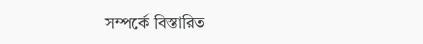সম্পর্কে বিস্তারিত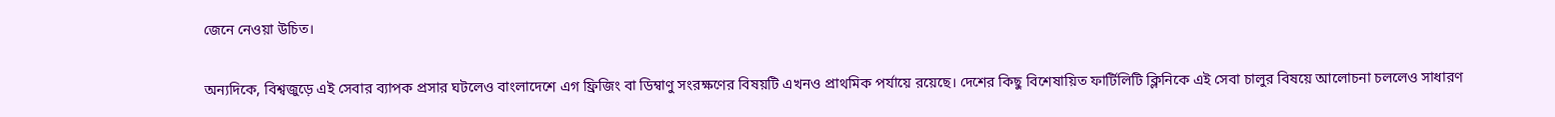জেনে নেওয়া উচিত।

অন্যদিকে, বিশ্বজুড়ে এই সেবার ব্যাপক প্রসার ঘটলেও বাংলাদেশে এগ ফ্রিজিং বা ডিম্বাণু সংরক্ষণের বিষয়টি এখনও প্রাথমিক পর্যায়ে রয়েছে। দেশের কিছু বিশেষায়িত ফার্টিলিটি ক্লিনিকে এই সেবা চালুর বিষয়ে আলোচনা চললেও সাধারণ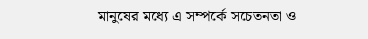মানুষের মধ্যে এ সম্পর্কে সচেতনতা ও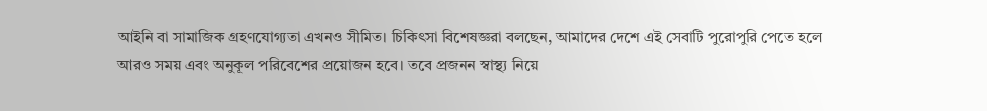আইনি বা সামাজিক গ্রহণযোগ্যতা এখনও সীমিত। চিকিৎসা বিশেষজ্ঞরা বলছেন, আমাদের দেশে এই সেবাটি পুরোপুরি পেতে হলে আরও সময় এবং অনুকূল পরিবেশের প্রয়োজন হবে। তবে প্রজনন স্বাস্থ্য নিয়ে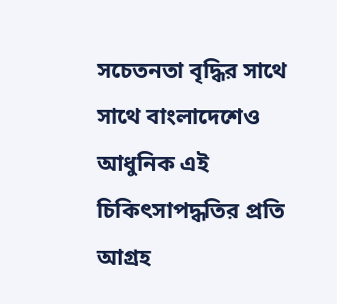সচেতনতা বৃদ্ধির সাথে সাথে বাংলাদেশেও আধুনিক এই চিকিৎসাপদ্ধতির প্রতি আগ্রহ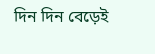দিন দিন বেড়েই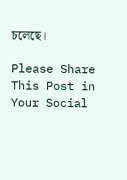চলেছে।

Please Share This Post in Your Social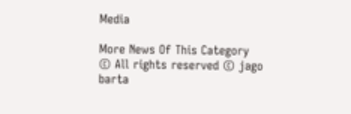Media

More News Of This Category
© All rights reserved © jago barta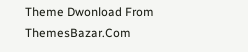Theme Dwonload From ThemesBazar.Com